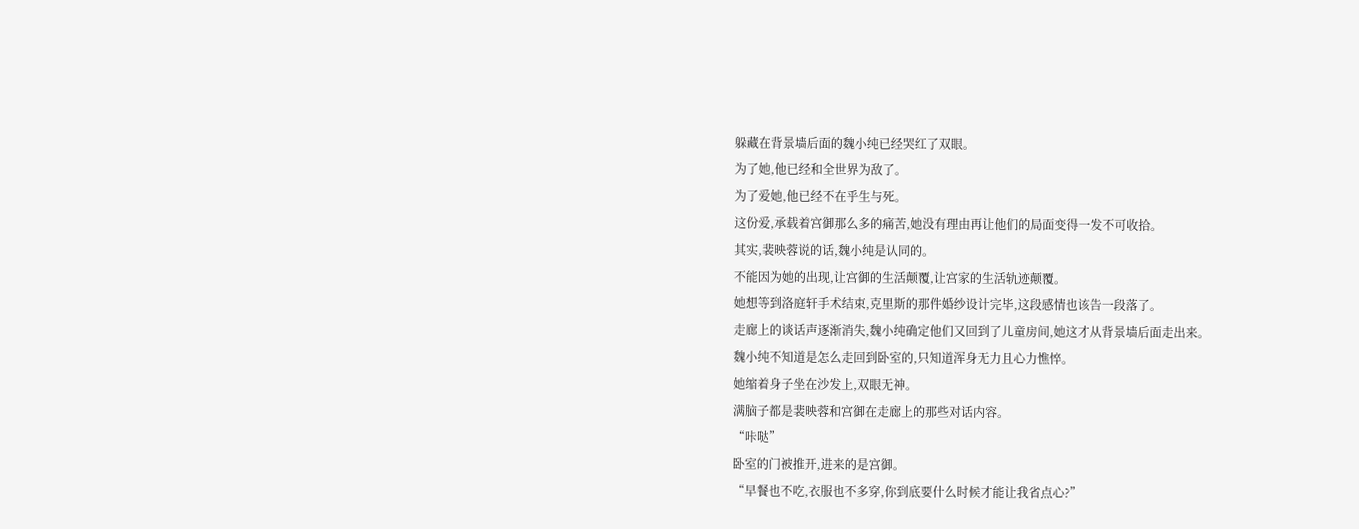躲藏在背景墙后面的魏小纯已经哭红了双眼。
为了她,他已经和全世界为敌了。
为了爱她,他已经不在乎生与死。
这份爱,承载着宫御那么多的痛苦,她没有理由再让他们的局面变得一发不可收拾。
其实,裴映蓉说的话,魏小纯是认同的。
不能因为她的出现,让宫御的生活颠覆,让宫家的生活轨迹颠覆。
她想等到洛庭轩手术结束,克里斯的那件婚纱设计完毕,这段感情也该告一段落了。
走廊上的谈话声逐渐消失,魏小纯确定他们又回到了儿童房间,她这才从背景墙后面走出来。
魏小纯不知道是怎么走回到卧室的,只知道浑身无力且心力憔悴。
她缩着身子坐在沙发上,双眼无神。
满脑子都是裴映蓉和宫御在走廊上的那些对话内容。
“咔哒”
卧室的门被推开,进来的是宫御。
“早餐也不吃,衣服也不多穿,你到底要什么时候才能让我省点心?”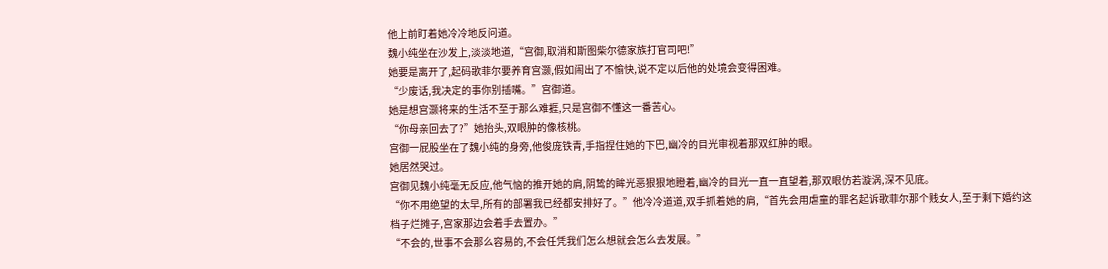他上前盯着她冷冷地反问道。
魏小纯坐在沙发上,淡淡地道,“宫御,取消和斯图柴尔德家族打官司吧!”
她要是离开了,起码歌菲尔要养育宫灏,假如闹出了不愉快,说不定以后他的处境会变得困难。
“少废话,我决定的事你别插嘴。”宫御道。
她是想宫灏将来的生活不至于那么难捱,只是宫御不懂这一番苦心。
“你母亲回去了?”她抬头,双眼肿的像核桃。
宫御一屁股坐在了魏小纯的身旁,他俊庞铁青,手指捏住她的下巴,幽冷的目光审视着那双红肿的眼。
她居然哭过。
宫御见魏小纯毫无反应,他气恼的推开她的肩,阴鸷的眸光恶狠狠地瞪着,幽冷的目光一直一直望着,那双眼仿若漩涡,深不见底。
“你不用绝望的太早,所有的部署我已经都安排好了。”他冷冷道道,双手抓着她的肩,“首先会用虐童的罪名起诉歌菲尔那个贱女人,至于剩下婚约这档子烂摊子,宫家那边会着手去置办。”
“不会的,世事不会那么容易的,不会任凭我们怎么想就会怎么去发展。”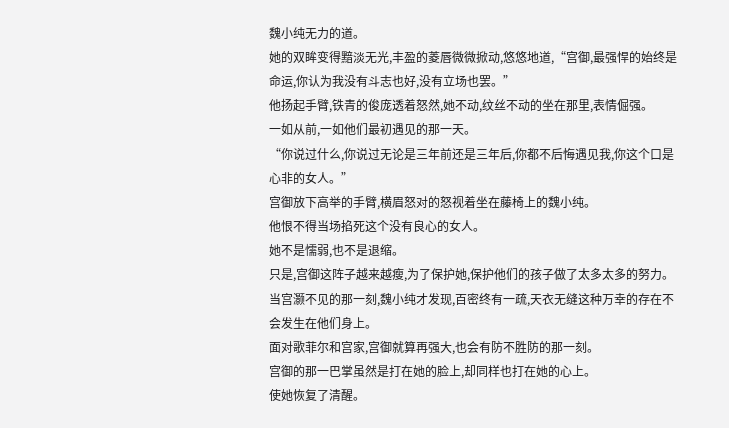魏小纯无力的道。
她的双眸变得黯淡无光,丰盈的菱唇微微掀动,悠悠地道,“宫御,最强悍的始终是命运,你认为我没有斗志也好,没有立场也罢。”
他扬起手臂,铁青的俊庞透着怒然,她不动,纹丝不动的坐在那里,表情倔强。
一如从前,一如他们最初遇见的那一天。
“你说过什么,你说过无论是三年前还是三年后,你都不后悔遇见我,你这个口是心非的女人。”
宫御放下高举的手臂,横眉怒对的怒视着坐在藤椅上的魏小纯。
他恨不得当场掐死这个没有良心的女人。
她不是懦弱,也不是退缩。
只是,宫御这阵子越来越瘦,为了保护她,保护他们的孩子做了太多太多的努力。
当宫灏不见的那一刻,魏小纯才发现,百密终有一疏,天衣无缝这种万幸的存在不会发生在他们身上。
面对歌菲尔和宫家,宫御就算再强大,也会有防不胜防的那一刻。
宫御的那一巴掌虽然是打在她的脸上,却同样也打在她的心上。
使她恢复了清醒。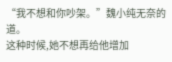“我不想和你吵架。”魏小纯无奈的道。
这种时候,她不想再给他增加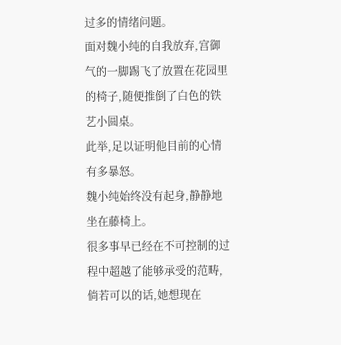过多的情绪问题。
面对魏小纯的自我放弃,宫御气的一脚踢飞了放置在花园里的椅子,随便推倒了白色的铁艺小圆桌。
此举,足以证明他目前的心情有多暴怒。
魏小纯始终没有起身,静静地坐在藤椅上。
很多事早已经在不可控制的过程中超越了能够承受的范畴,倘若可以的话,她想现在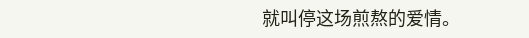就叫停这场煎熬的爱情。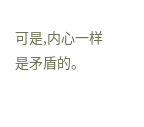可是,内心一样是矛盾的。